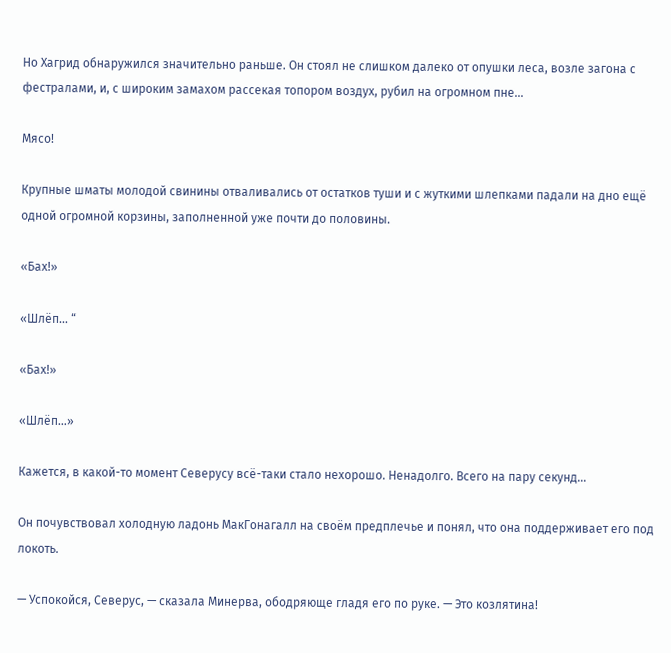Но Хагрид обнаружился значительно раньше. Он стоял не слишком далеко от опушки леса, возле загона с фестралами, и, с широким замахом рассекая топором воздух, рубил на огромном пне…

Мясо!

Крупные шматы молодой свинины отваливались от остатков туши и с жуткими шлепками падали на дно ещё одной огромной корзины, заполненной уже почти до половины.

«Бах!»

«Шлёп… “

«Бах!»

«Шлёп…»

Кажется, в какой-то момент Северусу всё-таки стало нехорошо. Ненадолго. Всего на пару секунд…

Он почувствовал холодную ладонь МакГонагалл на своём предплечье и понял, что она поддерживает его под локоть.

— Успокойся, Северус, — сказала Минерва, ободряюще гладя его по руке. — Это козлятина!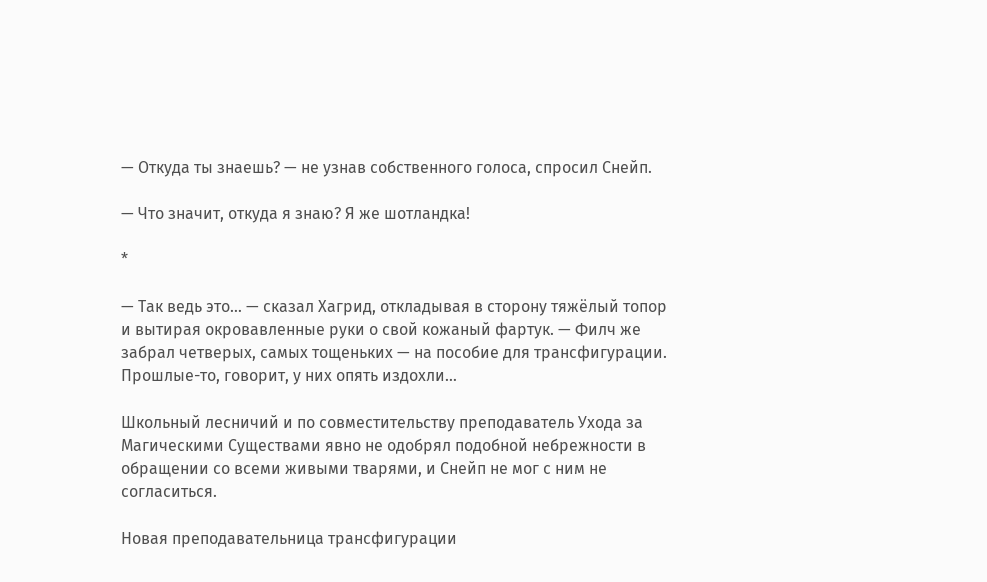— Откуда ты знаешь? — не узнав собственного голоса, спросил Снейп.

— Что значит, откуда я знаю? Я же шотландка!

*

— Так ведь это… — сказал Хагрид, откладывая в сторону тяжёлый топор и вытирая окровавленные руки о свой кожаный фартук. — Филч же забрал четверых, самых тощеньких — на пособие для трансфигурации. Прошлые-то, говорит, у них опять издохли…

Школьный лесничий и по совместительству преподаватель Ухода за Магическими Существами явно не одобрял подобной небрежности в обращении со всеми живыми тварями, и Снейп не мог с ним не согласиться.

Новая преподавательница трансфигурации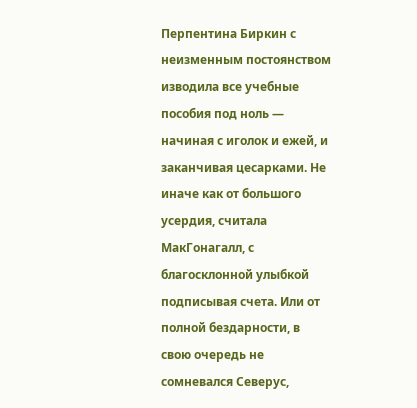Перпентина Биркин с неизменным постоянством изводила все учебные пособия под ноль — начиная с иголок и ежей, и заканчивая цесарками. Не иначе как от большого усердия, считала МакГонагалл, с благосклонной улыбкой подписывая счета. Или от полной бездарности, в свою очередь не сомневался Северус,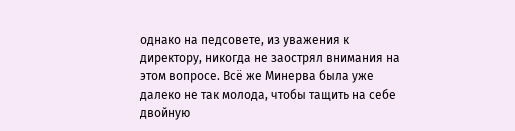однако на педсовете, из уважения к директору, никогда не заострял внимания на этом вопросе. Всё же Минерва была уже далеко не так молода, чтобы тащить на себе двойную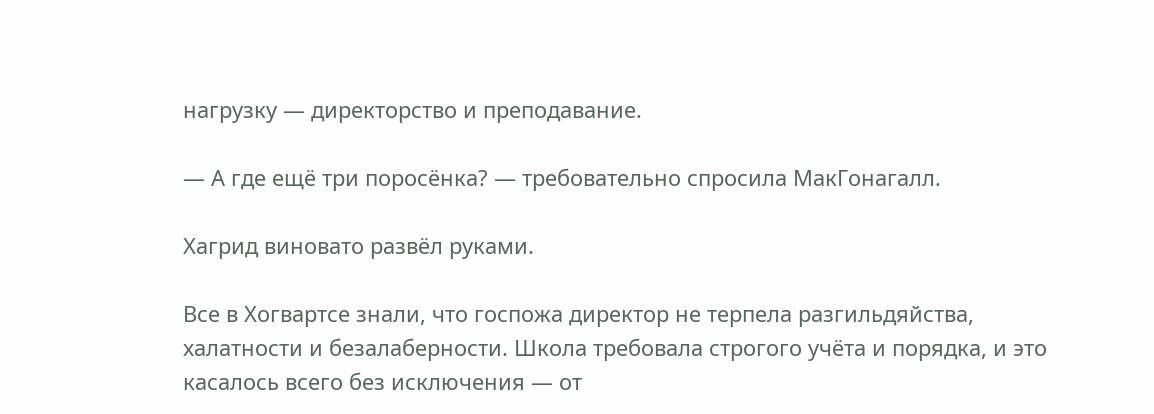нагрузку — директорство и преподавание.

— А где ещё три поросёнка? — требовательно спросила МакГонагалл.

Хагрид виновато развёл руками.

Все в Хогвартсе знали, что госпожа директор не терпела разгильдяйства, халатности и безалаберности. Школа требовала строгого учёта и порядка, и это касалось всего без исключения — от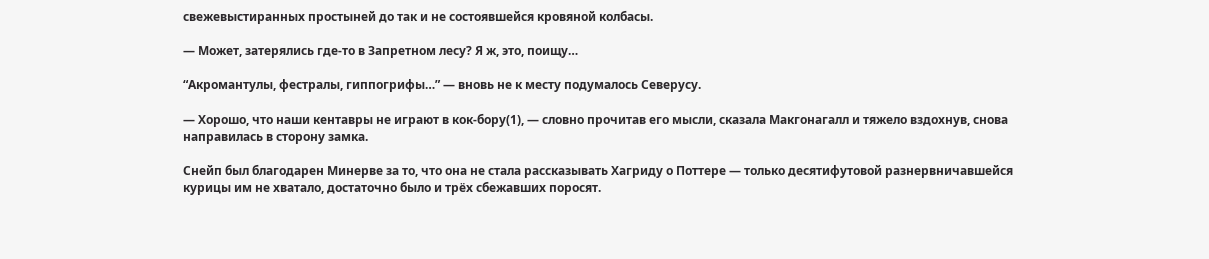свежевыстиранных простыней до так и не состоявшейся кровяной колбасы.

— Может, затерялись где-то в Запретном лесу? Я ж, это, поищу…

“Акромантулы, фестралы, гиппогрифы…” — вновь не к месту подумалось Северусу.

— Хорошо, что наши кентавры не играют в кок-бору(1), — словно прочитав его мысли, сказала Макгонагалл и тяжело вздохнув, снова направилась в сторону замка.

Снейп был благодарен Минерве за то, что она не стала рассказывать Хагриду о Поттере — только десятифутовой разнервничавшейся курицы им не хватало, достаточно было и трёх сбежавших поросят.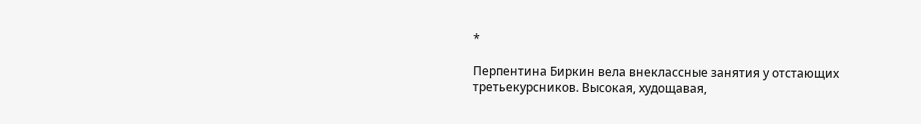*

Перпентина Биркин вела внеклассные занятия у отстающих третьекурсников. Высокая, худощавая,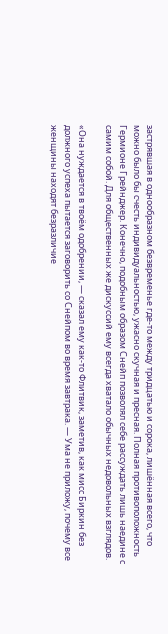застрявшая в однообразном безвременье где-то между тридцатью и сорока, лишённая всего, что можно было бы счесть индивидуальностью, ужасно скучная и пресная. Полная противоположность Гермионе Грейнджер. Конечно, подобным образом Снейп позволял себе рассуждать лишь наедине с самим собой. Для общественных же дискуссий ему всегда хватало обычных недовольных взглядов.

«Она нуждается в твоём одобрении, — сказал ему как-то Флитвик, заметив, как мисс Биркин без должного успеха пытается заговорить со Снейпом во время завтрака. — Ума не приложу, почему все женщины находят безразличие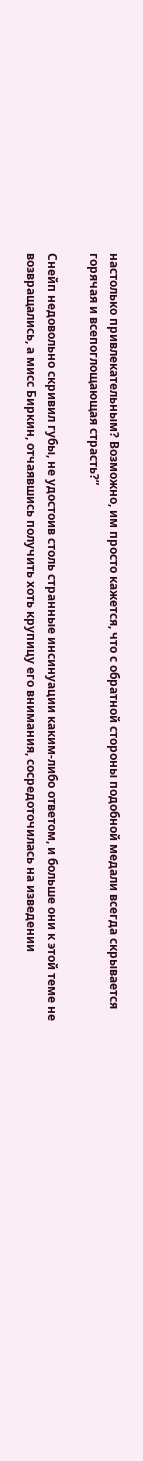настолько привлекательным? Возможно, им просто кажется, что с обратной стороны подобной медали всегда скрывается горячая и всепоглощающая страсть?”

Снейп недовольно скривил губы, не удостоив столь странные инсинуации каким-либо ответом, и больше они к этой теме не возвращались, а мисс Биркин, отчаявшись получить хоть крупицу его внимания, сосредоточилась на изведении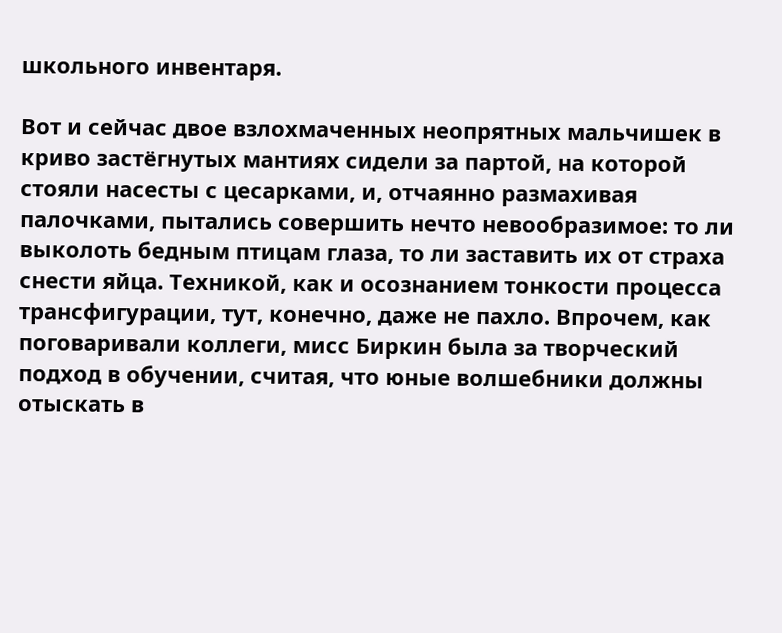школьного инвентаря.

Вот и сейчас двое взлохмаченных неопрятных мальчишек в криво застёгнутых мантиях сидели за партой, на которой стояли насесты с цесарками, и, отчаянно размахивая палочками, пытались совершить нечто невообразимое: то ли выколоть бедным птицам глаза, то ли заставить их от страха снести яйца. Техникой, как и осознанием тонкости процесса трансфигурации, тут, конечно, даже не пахло. Впрочем, как поговаривали коллеги, мисс Биркин была за творческий подход в обучении, считая, что юные волшебники должны отыскать в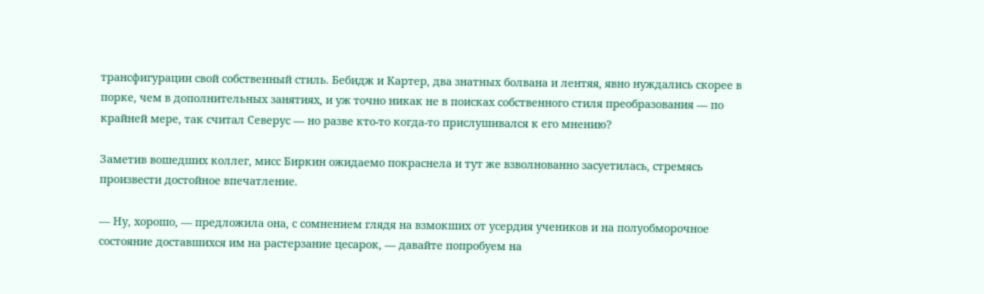трансфигурации свой собственный стиль. Бебидж и Картер, два знатных болвана и лентяя, явно нуждались скорее в порке, чем в дополнительных занятиях, и уж точно никак не в поисках собственного стиля преобразования — по крайней мере, так считал Северус — но разве кто-то когда-то прислушивался к его мнению?

Заметив вошедших коллег, мисс Биркин ожидаемо покраснела и тут же взволнованно засуетилась, стремясь произвести достойное впечатление.

— Ну, хорошо, — предложила она, с сомнением глядя на взмокших от усердия учеников и на полуобморочное состояние доставшихся им на растерзание цесарок, — давайте попробуем на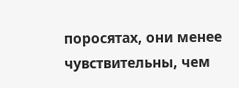поросятах, они менее чувствительны, чем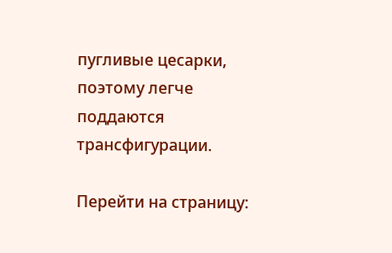пугливые цесарки, поэтому легче поддаются трансфигурации.

Перейти на страницу: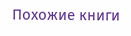Похожие книги